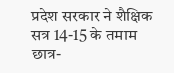प्रदेश सरकार ने शैक्षिक सत्र 14-15 के तमाम
छात्र-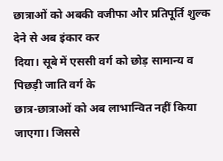छात्राओं को अबकी वजीफा और प्रतिपूर्ति शुल्क देने से अब इंकार कर
दिया। सूबे में एससी वर्ग को छोड़ सामान्य व पिछड़ी जाति वर्ग के
छात्र-छात्राओं को अब लाभान्वित नहीं किया जाएगा। जिससे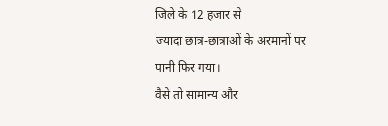जिले के 12 हजार से
ज्यादा छात्र-छात्राओं के अरमानों पर पानी फिर गया।
वैसे तो सामान्य और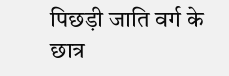पिछड़ी जाति वर्ग के छात्र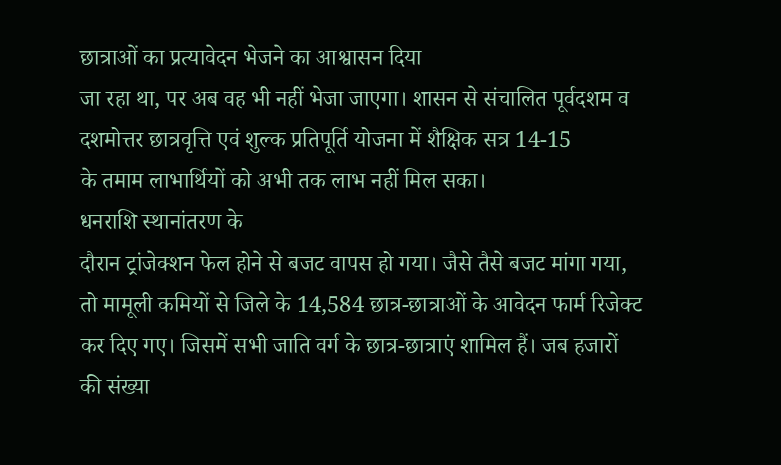छात्राओं का प्रत्यावेदन भेजने का आश्वासन दिया
जा रहा था, पर अब वह भी नहीं भेजा जाएगा। शासन से संचालित पूर्वदशम व
दशमोत्तर छात्रवृत्ति एवं शुल्क प्रतिपूर्ति योजना में शैक्षिक सत्र 14-15
के तमाम लाभार्थियों को अभी तक लाभ नहीं मिल सका।
धनराशि स्थानांतरण के
दौरान ट्रांजेक्शन फेल होने से बजट वापस हो गया। जैसे तैसे बजट मांगा गया,
तो मामूली कमियों से जिले के 14,584 छात्र-छात्राओं के आवेदन फार्म रिजेक्ट
कर दिए गए। जिसमें सभी जाति वर्ग के छात्र-छात्राएं शामिल हैं। जब हजारों
की संख्या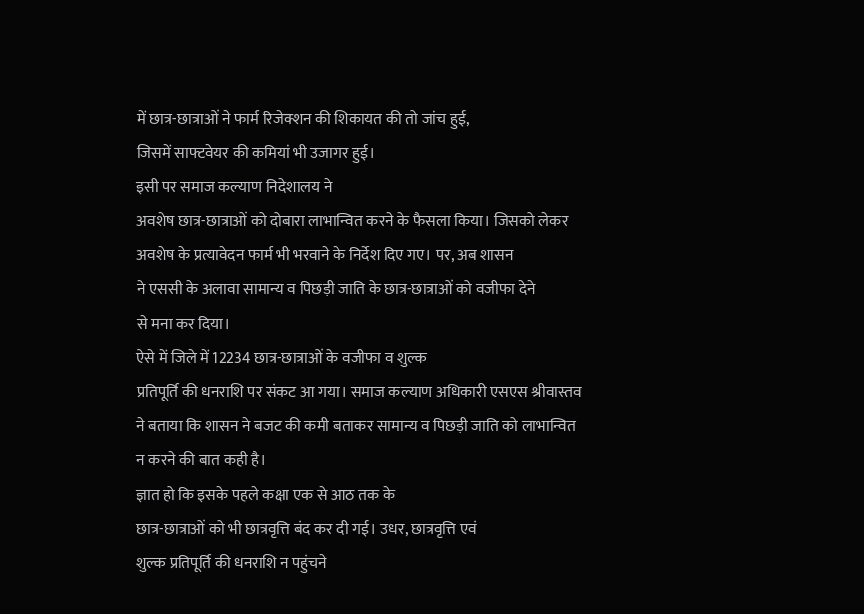में छात्र-छात्राओं ने फार्म रिजेक्शन की शिकायत की तो जांच हुई,
जिसमें साफ्टवेयर की कमियां भी उजागर हुई।
इसी पर समाज कल्याण निदेशालय ने
अवशेष छात्र-छात्राओं को दोबारा लाभान्वित करने के फैसला किया। जिसको लेकर
अवशेष के प्रत्यावेदन फार्म भी भरवाने के निर्देश दिए गए। पर, अब शासन
ने एससी के अलावा सामान्य व पिछड़ी जाति के छात्र-छात्राओं को वजीफा देने
से मना कर दिया।
ऐसे में जिले में 12234 छात्र-छात्राओं के वजीफा व शुल्क
प्रतिपूर्ति की धनराशि पर संकट आ गया। समाज कल्याण अधिकारी एसएस श्रीवास्तव
ने बताया कि शासन ने बजट की कमी बताकर सामान्य व पिछड़ी जाति को लाभान्वित
न करने की बात कही है।
ज्ञात हो कि इसके पहले कक्षा एक से आठ तक के
छात्र-छात्राओं को भी छात्रवृत्ति बंद कर दी गई। उधर, छात्रवृत्ति एवं
शुल्क प्रतिपूर्ति की धनराशि न पहुंचने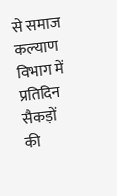से समाज कल्याण विभाग में प्रतिदिन
सैकड़ों की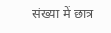संख्या में छात्र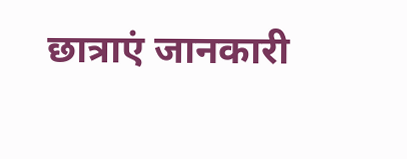छात्राएं जानकारी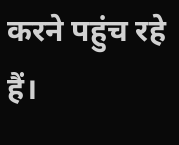करने पहुंच रहे हैं।